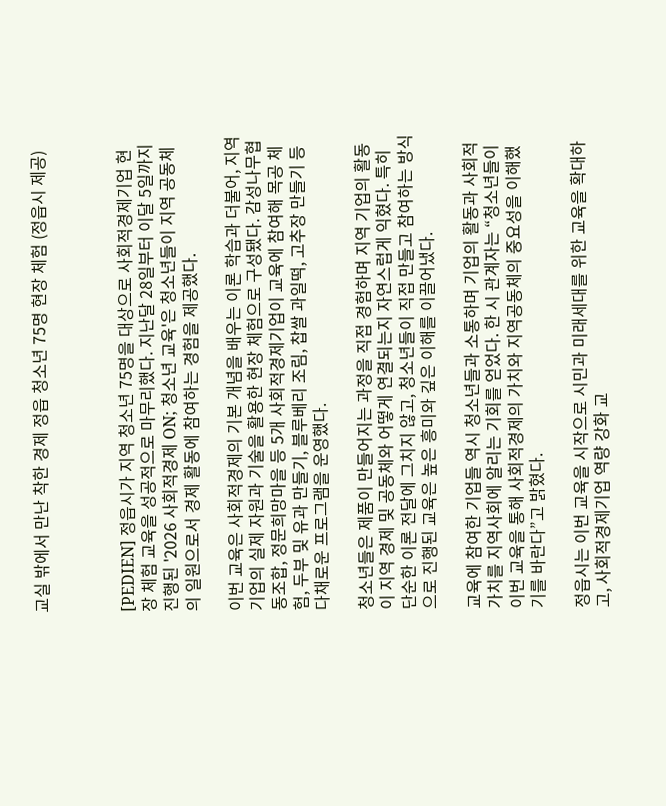교실 밖에서 만난 착한 경제 정읍 청소년 75명 현장 체험 (정읍시 제공)



[PEDIEN] 정읍시가 지역 청소년 75명을 대상으로 사회적경제기업 현장 체험 교육을 성공적으로 마무리했다. 지난달 28일부터 이달 5일까지 진행된 '2026 사회적경제 ON; 청소년 교육'은 청소년들이 지역 공동체의 일원으로서 경제 활동에 참여하는 경험을 제공했다.

이번 교육은 사회적경제의 기본 개념을 배우는 이론 학습과 더불어, 지역 기업의 실제 자원과 기술을 활용한 현장 체험으로 구성됐다. 감성나무협동조합, 정문희망마을 등 5개 사회적경제기업이 교육에 참여해 목공 체험, 두부 및 유과 만들기, 블루베리 조림, 찹쌀 과일떡, 고추장 만들기 등 다채로운 프로그램을 운영했다.

청소년들은 제품이 만들어지는 과정을 직접 경험하며 지역 기업의 활동이 지역 경제 및 공동체와 어떻게 연결되는지 자연스럽게 익혔다. 특히 단순한 이론 전달에 그치지 않고, 청소년들이 직접 만들고 참여하는 방식으로 진행된 교육은 높은 흥미와 깊은 이해를 이끌어냈다.

교육에 참여한 기업들 역시 청소년들과 소통하며 기업의 활동과 사회적 가치를 지역사회에 알리는 기회를 얻었다. 한 시 관계자는 “청소년들이 이번 교육을 통해 사회적경제의 가치와 지역공동체의 중요성을 이해했기를 바란다”고 밝혔다.

정읍시는 이번 교육을 시작으로 시민과 미래세대를 위한 교육을 확대하고, 사회적경제기업 역량 강화 교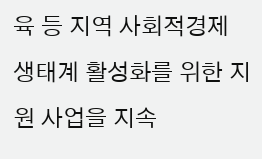육 등 지역 사회적경제 생태계 활성화를 위한 지원 사업을 지속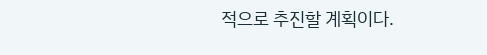적으로 추진할 계획이다.